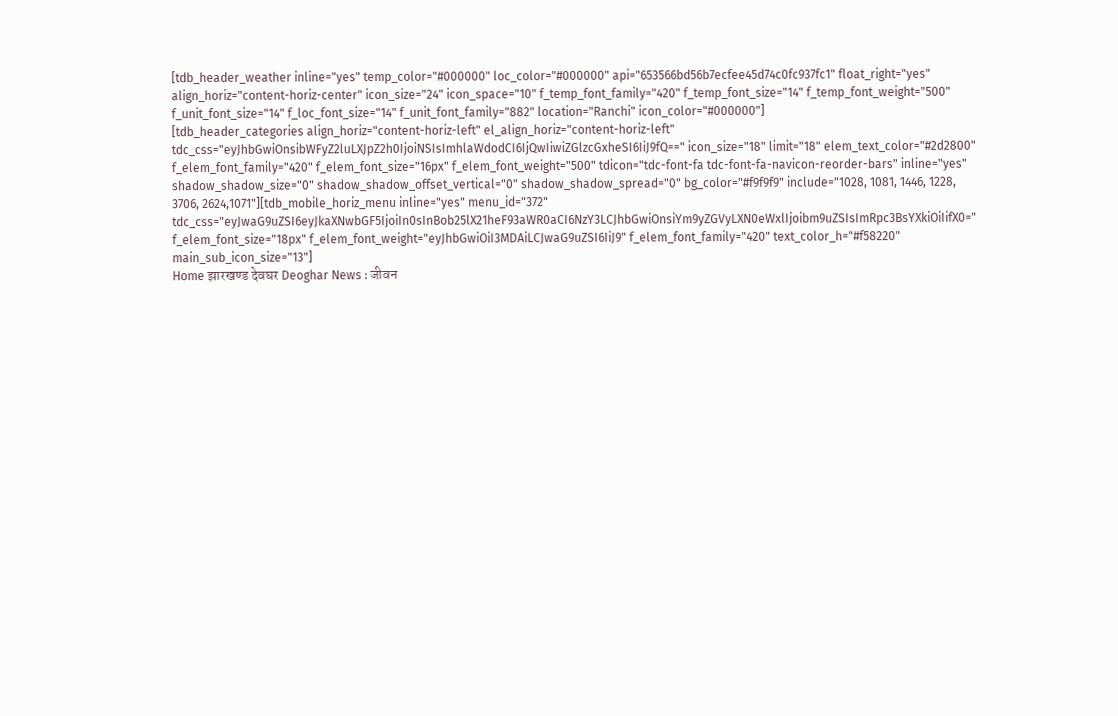[tdb_header_weather inline="yes" temp_color="#000000" loc_color="#000000" api="653566bd56b7ecfee45d74c0fc937fc1" float_right="yes" align_horiz="content-horiz-center" icon_size="24" icon_space="10" f_temp_font_family="420" f_temp_font_size="14" f_temp_font_weight="500" f_unit_font_size="14" f_loc_font_size="14" f_unit_font_family="882" location="Ranchi" icon_color="#000000"]
[tdb_header_categories align_horiz="content-horiz-left" el_align_horiz="content-horiz-left" tdc_css="eyJhbGwiOnsibWFyZ2luLXJpZ2h0IjoiNSIsImhlaWdodCI6IjQwIiwiZGlzcGxheSI6IiJ9fQ==" icon_size="18" limit="18" elem_text_color="#2d2800" f_elem_font_family="420" f_elem_font_size="16px" f_elem_font_weight="500" tdicon="tdc-font-fa tdc-font-fa-navicon-reorder-bars" inline="yes" shadow_shadow_size="0" shadow_shadow_offset_vertical="0" shadow_shadow_spread="0" bg_color="#f9f9f9" include="1028, 1081, 1446, 1228, 3706, 2624,1071"][tdb_mobile_horiz_menu inline="yes" menu_id="372" tdc_css="eyJwaG9uZSI6eyJkaXNwbGF5IjoiIn0sInBob25lX21heF93aWR0aCI6NzY3LCJhbGwiOnsiYm9yZGVyLXN0eWxlIjoibm9uZSIsImRpc3BsYXkiOiIifX0=" f_elem_font_size="18px" f_elem_font_weight="eyJhbGwiOiI3MDAiLCJwaG9uZSI6IiJ9" f_elem_font_family="420" text_color_h="#f58220" main_sub_icon_size="13"]
Home झारखण्ड देवघर Deoghar News : जीवन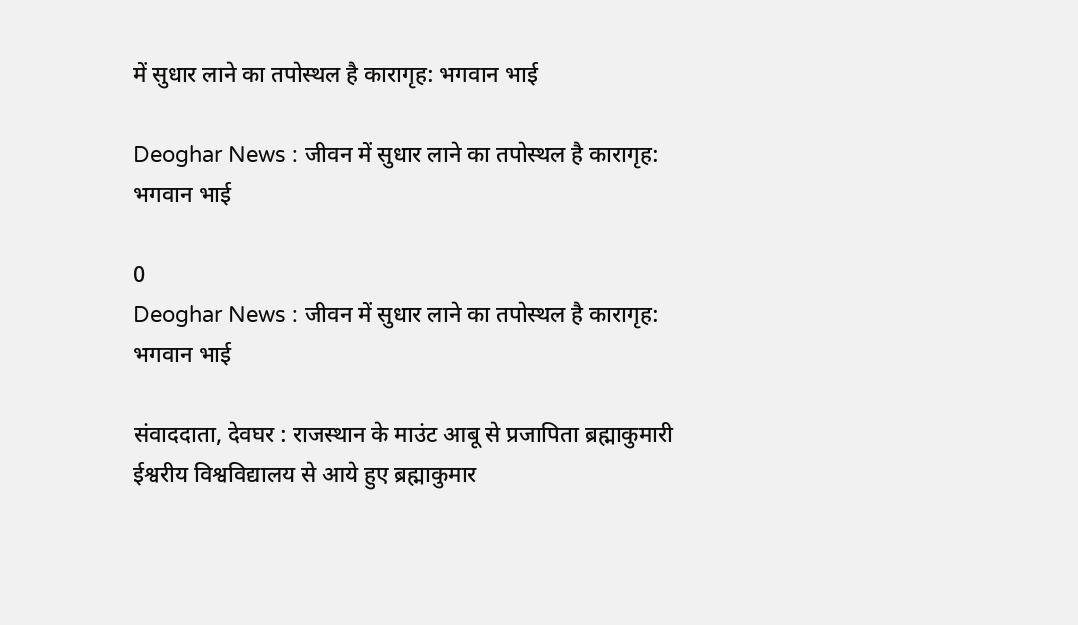में सुधार लाने का तपोस्थल है कारागृह: भगवान भाई

Deoghar News : जीवन में सुधार लाने का तपोस्थल है कारागृह: भगवान भाई

0
Deoghar News : जीवन में सुधार लाने का तपोस्थल है कारागृह: भगवान भाई

संवाददाता, देवघर : राजस्थान के माउंट आबू से प्रजापिता ब्रह्माकुमारी ईश्वरीय विश्वविद्यालय से आये हुए ब्रह्माकुमार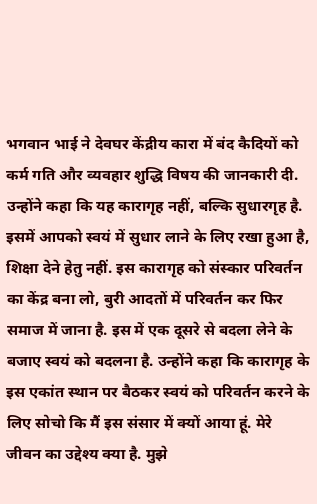भगवान भाई ने देवघर केंद्रीय कारा में बंद कैदियों को कर्म गति और व्यवहार शुद्धि विषय की जानकारी दी. उन्होंने कहा कि यह कारागृह नहीं, बल्कि सुधारगृह है. इसमें आपको स्वयं में सुधार लाने के लिए रखा हुआ है, शिक्षा देने हेतु नहीं. इस कारागृह को संस्कार परिवर्तन का केंद्र बना लो, बुरी आदतों में परिवर्तन कर फिर समाज में जाना है. इस में एक दूसरे से बदला लेने के बजाए स्वयं को बदलना है. उन्होंने कहा कि कारागृह के इस एकांत स्थान पर बैठकर स्वयं को परिवर्तन करने के लिए सोचो कि मैं इस संसार में क्यों आया हूं. मेरे जीवन का उद्देश्य क्या है. मुझे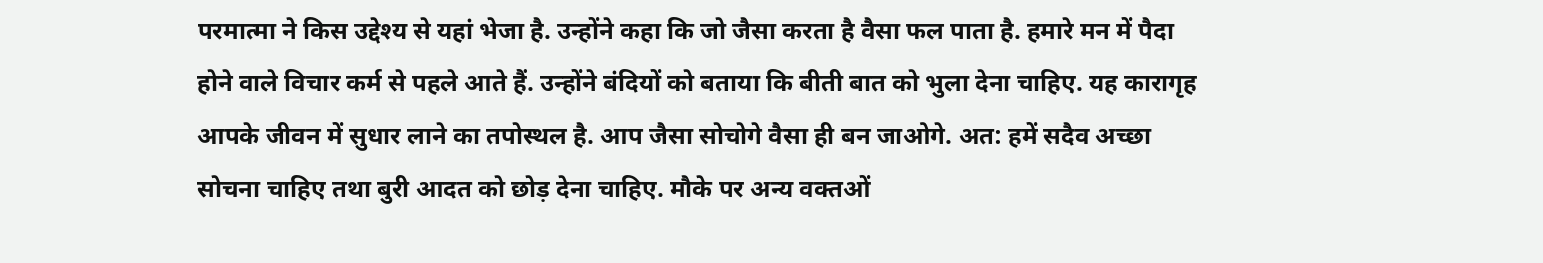परमात्मा ने किस उद्देश्य से यहां भेजा है. उन्होंने कहा कि जो जैसा करता है वैसा फल पाता है. हमारे मन में पैदा होने वाले विचार कर्म से पहले आते हैं. उन्होंने बंदियों को बताया कि बीती बात को भुला देना चाहिए. यह कारागृह आपके जीवन में सुधार लाने का तपोस्थल है. आप जैसा सोचोगे वैसा ही बन जाओगे. अत: हमें सदैव अच्छा सोचना चाहिए तथा बुरी आदत को छोड़ देना चाहिए. मौके पर अन्य वक्तओं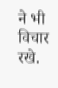ने भी विचार रखे.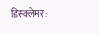डिस्क्लेमर: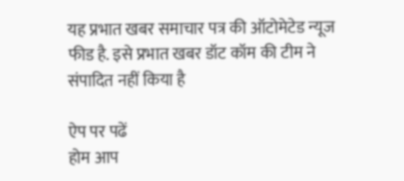यह प्रभात खबर समाचार पत्र की ऑटोमेटेड न्यूज फीड है. इसे प्रभात खबर डॉट कॉम की टीम ने संपादित नहीं किया है

ऐप पर पढें
होम आप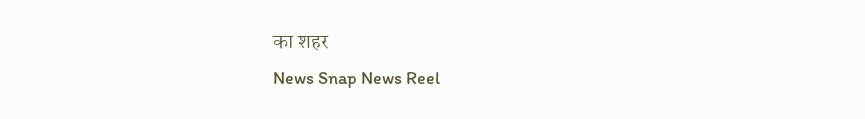का शहर
News Snap News Reel